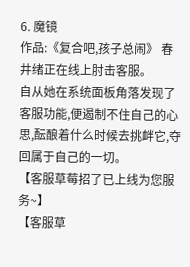6. 魔镜
作品:《复合吧,孩子总闹》 春井绪正在线上肘击客服。
自从她在系统面板角落发现了客服功能,便遏制不住自己的心思,酝酿着什么时候去挑衅它,夺回属于自己的一切。
【客服草莓招了已上线为您服务~】
【客服草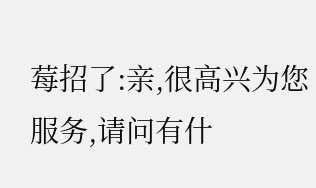莓招了:亲,很高兴为您服务,请问有什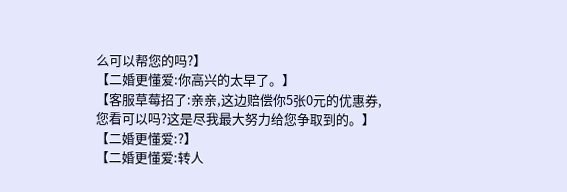么可以帮您的吗?】
【二婚更懂爱:你高兴的太早了。】
【客服草莓招了:亲亲,这边赔偿你5张0元的优惠券,您看可以吗?这是尽我最大努力给您争取到的。】
【二婚更懂爱:?】
【二婚更懂爱:转人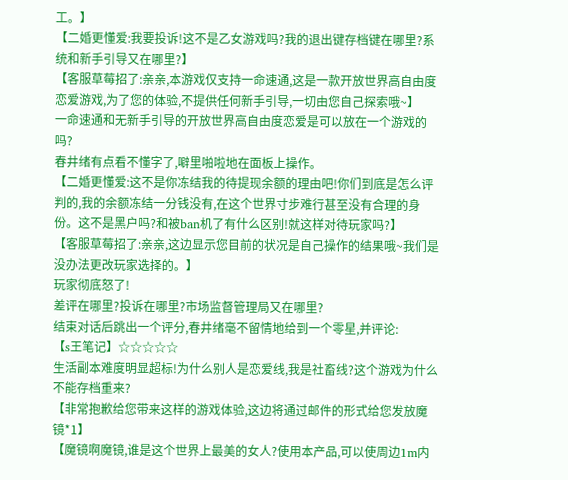工。】
【二婚更懂爱:我要投诉!这不是乙女游戏吗?我的退出键存档键在哪里?系统和新手引导又在哪里?】
【客服草莓招了:亲亲,本游戏仅支持一命速通,这是一款开放世界高自由度恋爱游戏,为了您的体验,不提供任何新手引导,一切由您自己探索哦~】
一命速通和无新手引导的开放世界高自由度恋爱是可以放在一个游戏的吗?
春井绪有点看不懂字了,噼里啪啦地在面板上操作。
【二婚更懂爱:这不是你冻结我的待提现余额的理由吧!你们到底是怎么评判的,我的余额冻结一分钱没有,在这个世界寸步难行甚至没有合理的身份。这不是黑户吗?和被ban机了有什么区别!就这样对待玩家吗?】
【客服草莓招了:亲亲,这边显示您目前的状况是自己操作的结果哦~我们是没办法更改玩家选择的。】
玩家彻底怒了!
差评在哪里?投诉在哪里?市场监督管理局又在哪里?
结束对话后跳出一个评分,春井绪毫不留情地给到一个零星,并评论:
【s王笔记】☆☆☆☆☆
生活副本难度明显超标!为什么别人是恋爱线,我是社畜线?这个游戏为什么不能存档重来?
【非常抱歉给您带来这样的游戏体验,这边将通过邮件的形式给您发放魔镜*1】
【魔镜啊魔镜,谁是这个世界上最美的女人?使用本产品,可以使周边1m内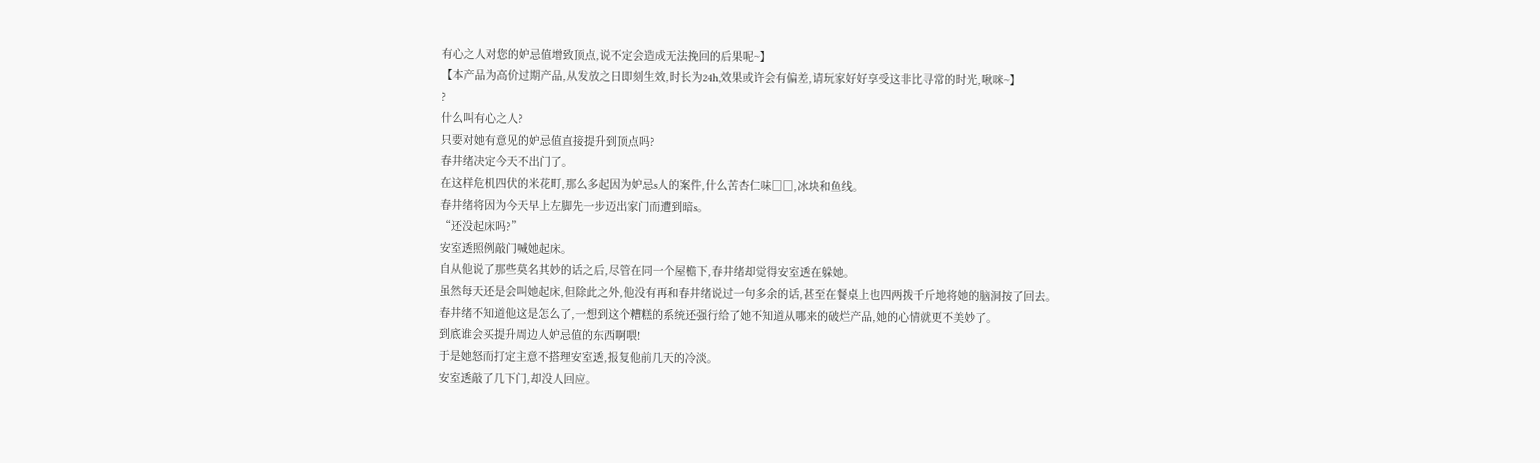有心之人对您的妒忌值增致顶点,说不定会造成无法挽回的后果呢~】
【本产品为高价过期产品,从发放之日即刻生效,时长为24h,效果或许会有偏差,请玩家好好享受这非比寻常的时光,啾咪~】
?
什么叫有心之人?
只要对她有意见的妒忌值直接提升到顶点吗?
春井绪决定今天不出门了。
在这样危机四伏的米花町,那么多起因为妒忌s人的案件,什么苦杏仁味□□,冰块和鱼线。
春井绪将因为今天早上左脚先一步迈出家门而遭到暗s。
“还没起床吗?”
安室透照例敲门喊她起床。
自从他说了那些莫名其妙的话之后,尽管在同一个屋檐下,春井绪却觉得安室透在躲她。
虽然每天还是会叫她起床,但除此之外,他没有再和春井绪说过一句多余的话,甚至在餐桌上也四两拨千斤地将她的脑洞按了回去。
春井绪不知道他这是怎么了,一想到这个糟糕的系统还强行给了她不知道从哪来的破烂产品,她的心情就更不美妙了。
到底谁会买提升周边人妒忌值的东西啊喂!
于是她怒而打定主意不搭理安室透,报复他前几天的冷淡。
安室透敲了几下门,却没人回应。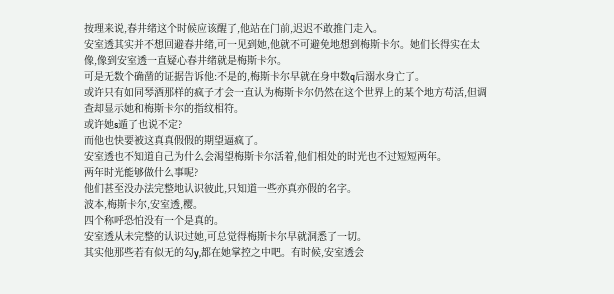按理来说,春井绪这个时候应该醒了,他站在门前,迟迟不敢推门走入。
安室透其实并不想回避春井绪,可一见到她,他就不可避免地想到梅斯卡尔。她们长得实在太像,像到安室透一直疑心春井绪就是梅斯卡尔。
可是无数个确凿的证据告诉他:不是的,梅斯卡尔早就在身中数q后溺水身亡了。
或许只有如同琴酒那样的疯子才会一直认为梅斯卡尔仍然在这个世界上的某个地方苟活,但调查却显示她和梅斯卡尔的指纹相符。
或许她s遁了也说不定?
而他也快要被这真真假假的期望逼疯了。
安室透也不知道自己为什么会渴望梅斯卡尔活着,他们相处的时光也不过短短两年。
两年时光能够做什么事呢?
他们甚至没办法完整地认识彼此,只知道一些亦真亦假的名字。
波本,梅斯卡尔,安室透,樱。
四个称呼恐怕没有一个是真的。
安室透从未完整的认识过她,可总觉得梅斯卡尔早就洞悉了一切。
其实他那些若有似无的勾y,都在她掌控之中吧。有时候,安室透会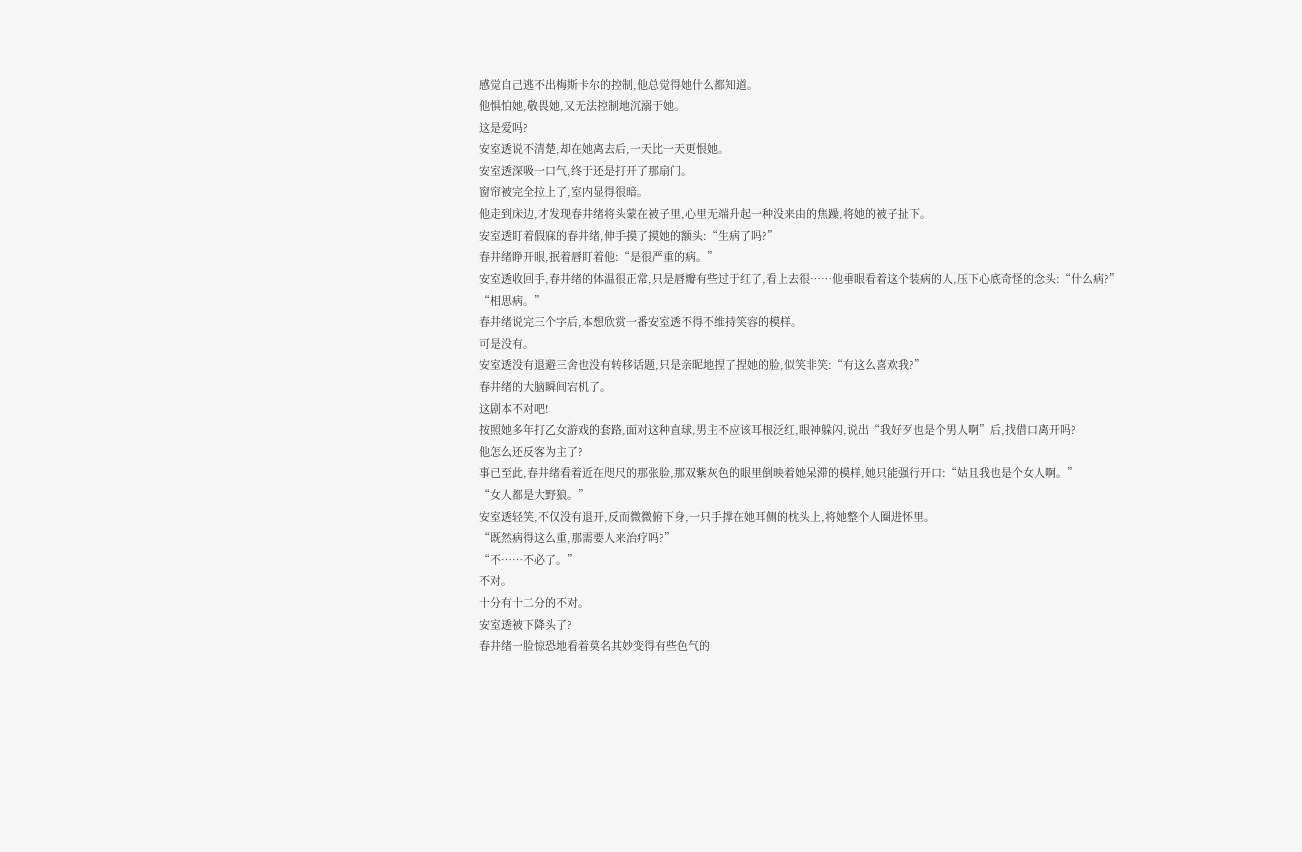感觉自己逃不出梅斯卡尔的控制,他总觉得她什么都知道。
他惧怕她,敬畏她,又无法控制地沉溺于她。
这是爱吗?
安室透说不清楚,却在她离去后,一天比一天更恨她。
安室透深吸一口气,终于还是打开了那扇门。
窗帘被完全拉上了,室内显得很暗。
他走到床边,才发现春井绪将头蒙在被子里,心里无端升起一种没来由的焦躁,将她的被子扯下。
安室透盯着假寐的春井绪,伸手摸了摸她的额头:“生病了吗?”
春井绪睁开眼,抿着唇盯着他:“是很严重的病。”
安室透收回手,春井绪的体温很正常,只是唇瓣有些过于红了,看上去很……他垂眼看着这个装病的人,压下心底奇怪的念头:“什么病?”
“相思病。”
春井绪说完三个字后,本想欣赏一番安室透不得不维持笑容的模样。
可是没有。
安室透没有退避三舍也没有转移话题,只是亲昵地捏了捏她的脸,似笑非笑:“有这么喜欢我?”
春井绪的大脑瞬间宕机了。
这剧本不对吧!
按照她多年打乙女游戏的套路,面对这种直球,男主不应该耳根泛红,眼神躲闪,说出“我好歹也是个男人啊”后,找借口离开吗?
他怎么还反客为主了?
事已至此,春井绪看着近在咫尺的那张脸,那双紫灰色的眼里倒映着她呆滞的模样,她只能强行开口:“姑且我也是个女人啊。”
“女人都是大野狼。”
安室透轻笑,不仅没有退开,反而微微俯下身,一只手撑在她耳侧的枕头上,将她整个人圈进怀里。
“既然病得这么重,那需要人来治疗吗?”
“不……不必了。”
不对。
十分有十二分的不对。
安室透被下降头了?
春井绪一脸惊恐地看着莫名其妙变得有些色气的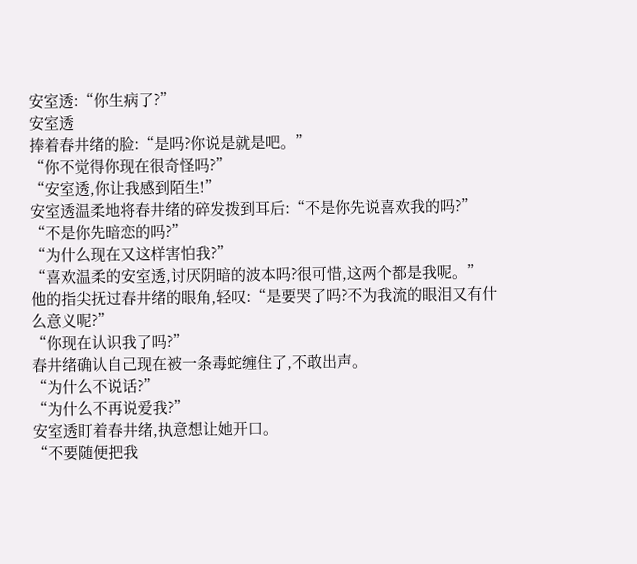安室透:“你生病了?”
安室透
捧着春井绪的脸:“是吗?你说是就是吧。”
“你不觉得你现在很奇怪吗?”
“安室透,你让我感到陌生!”
安室透温柔地将春井绪的碎发拨到耳后:“不是你先说喜欢我的吗?”
“不是你先暗恋的吗?”
“为什么现在又这样害怕我?”
“喜欢温柔的安室透,讨厌阴暗的波本吗?很可惜,这两个都是我呢。”
他的指尖抚过春井绪的眼角,轻叹:“是要哭了吗?不为我流的眼泪又有什么意义呢?”
“你现在认识我了吗?”
春井绪确认自己现在被一条毒蛇缠住了,不敢出声。
“为什么不说话?”
“为什么不再说爱我?”
安室透盯着春井绪,执意想让她开口。
“不要随便把我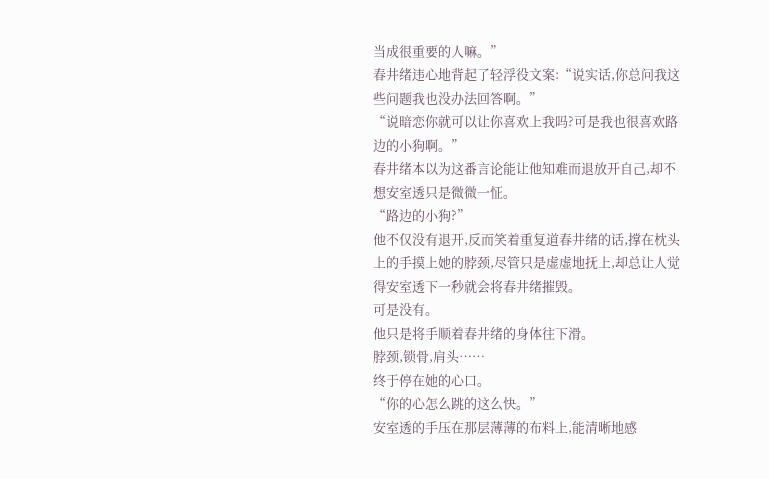当成很重要的人嘛。”
春井绪违心地背起了轻浮役文案:“说实话,你总问我这些问题我也没办法回答啊。”
“说暗恋你就可以让你喜欢上我吗?可是我也很喜欢路边的小狗啊。”
春井绪本以为这番言论能让他知难而退放开自己,却不想安室透只是微微一怔。
“路边的小狗?”
他不仅没有退开,反而笑着重复道春井绪的话,撑在枕头上的手摸上她的脖颈,尽管只是虚虚地抚上,却总让人觉得安室透下一秒就会将春井绪摧毁。
可是没有。
他只是将手顺着春井绪的身体往下滑。
脖颈,锁骨,肩头……
终于停在她的心口。
“你的心怎么跳的这么快。”
安室透的手压在那层薄薄的布料上,能清晰地感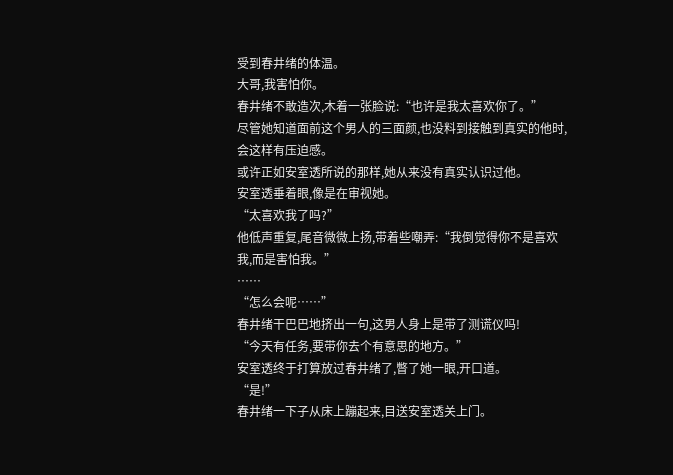受到春井绪的体温。
大哥,我害怕你。
春井绪不敢造次,木着一张脸说:“也许是我太喜欢你了。”
尽管她知道面前这个男人的三面颜,也没料到接触到真实的他时,会这样有压迫感。
或许正如安室透所说的那样,她从来没有真实认识过他。
安室透垂着眼,像是在审视她。
“太喜欢我了吗?”
他低声重复,尾音微微上扬,带着些嘲弄:“我倒觉得你不是喜欢我,而是害怕我。”
……
“怎么会呢……”
春井绪干巴巴地挤出一句,这男人身上是带了测谎仪吗!
“今天有任务,要带你去个有意思的地方。”
安室透终于打算放过春井绪了,瞥了她一眼,开口道。
“是!”
春井绪一下子从床上蹦起来,目送安室透关上门。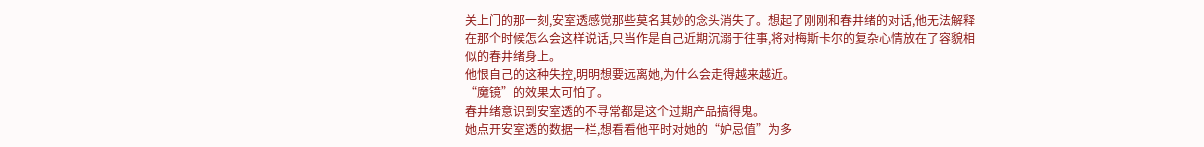关上门的那一刻,安室透感觉那些莫名其妙的念头消失了。想起了刚刚和春井绪的对话,他无法解释在那个时候怎么会这样说话,只当作是自己近期沉溺于往事,将对梅斯卡尔的复杂心情放在了容貌相似的春井绪身上。
他恨自己的这种失控,明明想要远离她,为什么会走得越来越近。
“魔镜”的效果太可怕了。
春井绪意识到安室透的不寻常都是这个过期产品搞得鬼。
她点开安室透的数据一栏,想看看他平时对她的“妒忌值”为多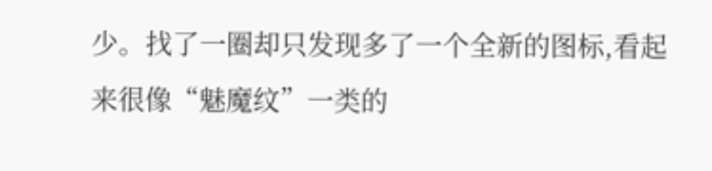少。找了一圈却只发现多了一个全新的图标,看起来很像“魅魔纹”一类的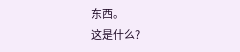东西。
这是什么?